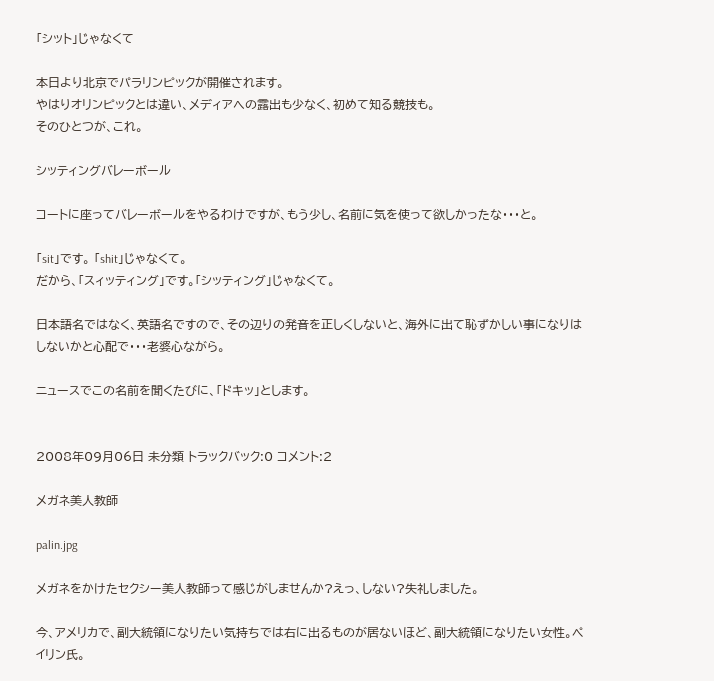「シット」じゃなくて

本日より北京でパラリンピックが開催されます。
やはりオリンピックとは違い、メディアへの露出も少なく、初めて知る競技も。
そのひとつが、これ。

シッティングバレーボール

コートに座ってバレーボールをやるわけですが、もう少し、名前に気を使って欲しかったな・・・と。

「sit」です。 「shit」じゃなくて。
だから、「スィッティング」です。「シッティング」じゃなくて。

日本語名ではなく、英語名ですので、その辺りの発音を正しくしないと、海外に出て恥ずかしい事になりはしないかと心配で・・・老婆心ながら。

ニュースでこの名前を聞くたびに、「ドキッ」とします。


2008年09月06日 未分類 トラックバック:0 コメント:2

メガネ美人教師

palin.jpg

メガネをかけたセクシー美人教師って感じがしませんか?えっ、しない?失礼しました。

今、アメリカで、副大統領になりたい気持ちでは右に出るものが居ないほど、副大統領になりたい女性。ペイリン氏。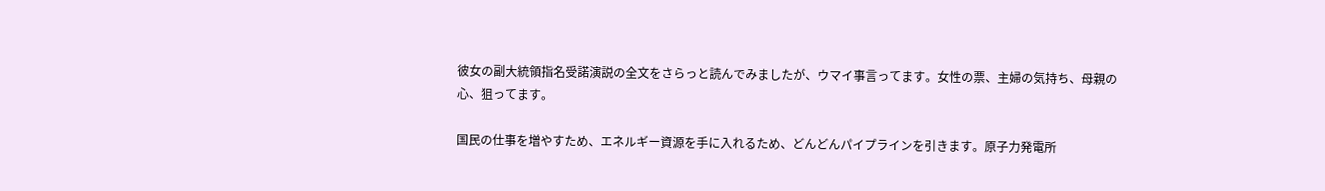彼女の副大統領指名受諾演説の全文をさらっと読んでみましたが、ウマイ事言ってます。女性の票、主婦の気持ち、母親の心、狙ってます。

国民の仕事を増やすため、エネルギー資源を手に入れるため、どんどんパイプラインを引きます。原子力発電所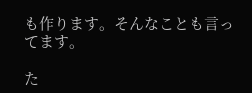も作ります。そんなことも言ってます。

た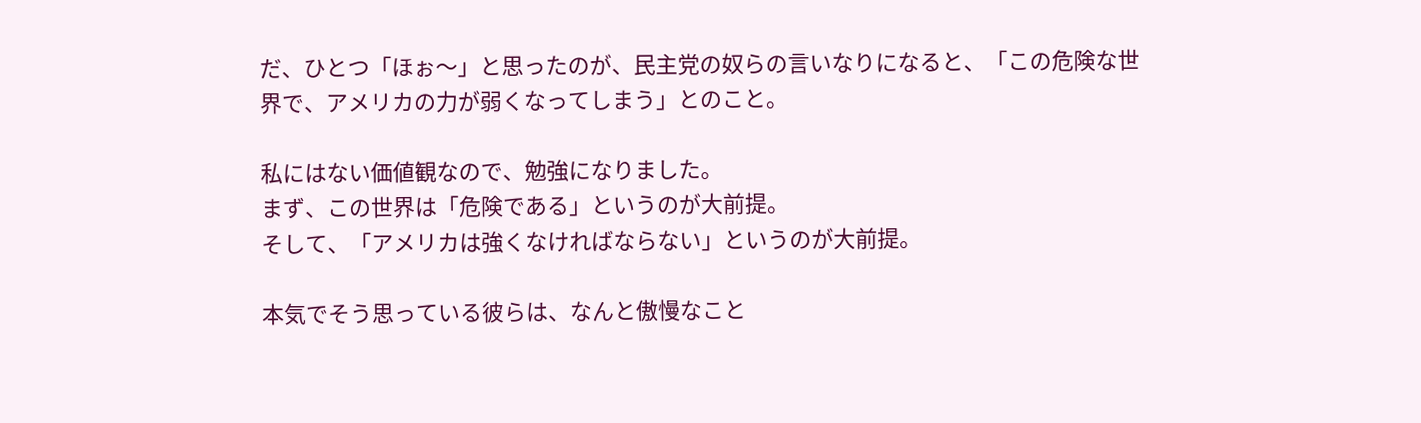だ、ひとつ「ほぉ〜」と思ったのが、民主党の奴らの言いなりになると、「この危険な世界で、アメリカの力が弱くなってしまう」とのこと。

私にはない価値観なので、勉強になりました。
まず、この世界は「危険である」というのが大前提。
そして、「アメリカは強くなければならない」というのが大前提。

本気でそう思っている彼らは、なんと傲慢なこと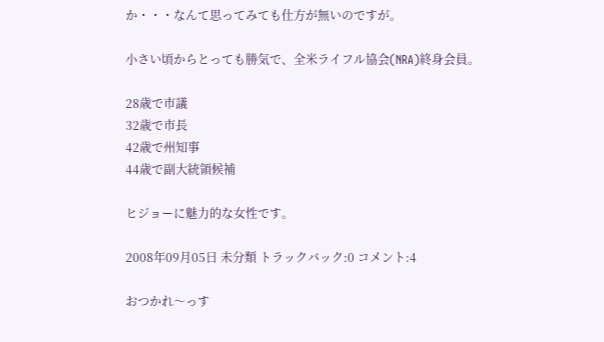か・・・なんて思ってみても仕方が無いのですが。

小さい頃からとっても勝気で、全米ライフル協会(NRA)終身会員。

28歳で市議
32歳で市長
42歳で州知事
44歳で副大統領候補

ヒジョーに魅力的な女性です。

2008年09月05日 未分類 トラックバック:0 コメント:4

おつかれ〜っす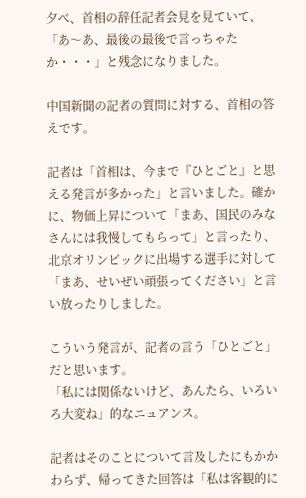夕べ、首相の辞任記者会見を見ていて、「あ〜あ、最後の最後で言っちゃたか・・・」と残念になりました。

中国新聞の記者の質問に対する、首相の答えです。

記者は「首相は、今まで『ひとごと』と思える発言が多かった」と言いました。確かに、物価上昇について「まあ、国民のみなさんには我慢してもらって」と言ったり、北京オリンピックに出場する選手に対して「まあ、せいぜい頑張ってください」と言い放ったりしました。

こういう発言が、記者の言う「ひとごと」だと思います。
「私には関係ないけど、あんたら、いろいろ大変ね」的なニュアンス。

記者はそのことについて言及したにもかかわらず、帰ってきた回答は「私は客観的に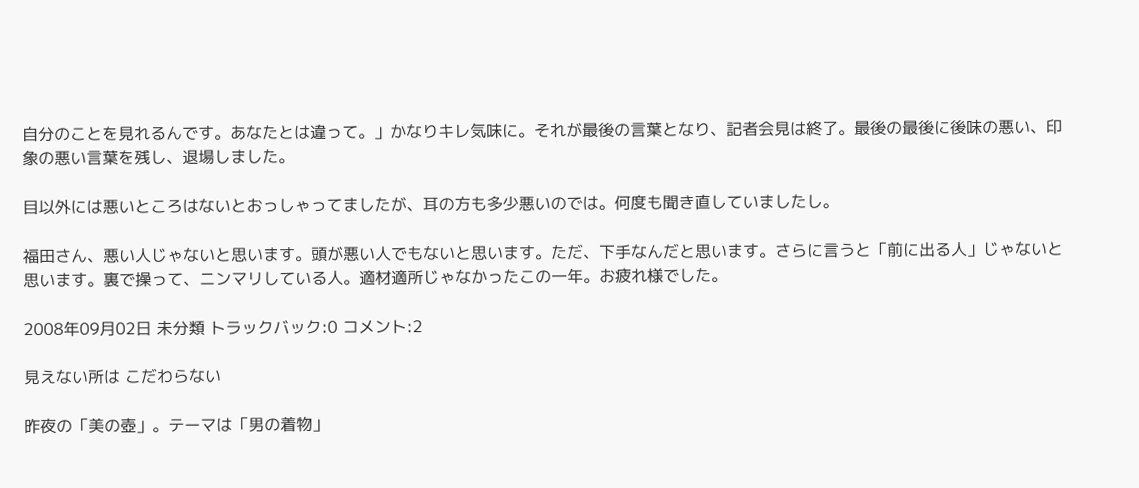自分のことを見れるんです。あなたとは違って。」かなりキレ気味に。それが最後の言葉となり、記者会見は終了。最後の最後に後味の悪い、印象の悪い言葉を残し、退場しました。

目以外には悪いところはないとおっしゃってましたが、耳の方も多少悪いのでは。何度も聞き直していましたし。

福田さん、悪い人じゃないと思います。頭が悪い人でもないと思います。ただ、下手なんだと思います。さらに言うと「前に出る人」じゃないと思います。裏で操って、ニンマリしている人。適材適所じゃなかったこの一年。お疲れ様でした。

2008年09月02日 未分類 トラックバック:0 コメント:2

見えない所は こだわらない

昨夜の「美の壺」。テーマは「男の着物」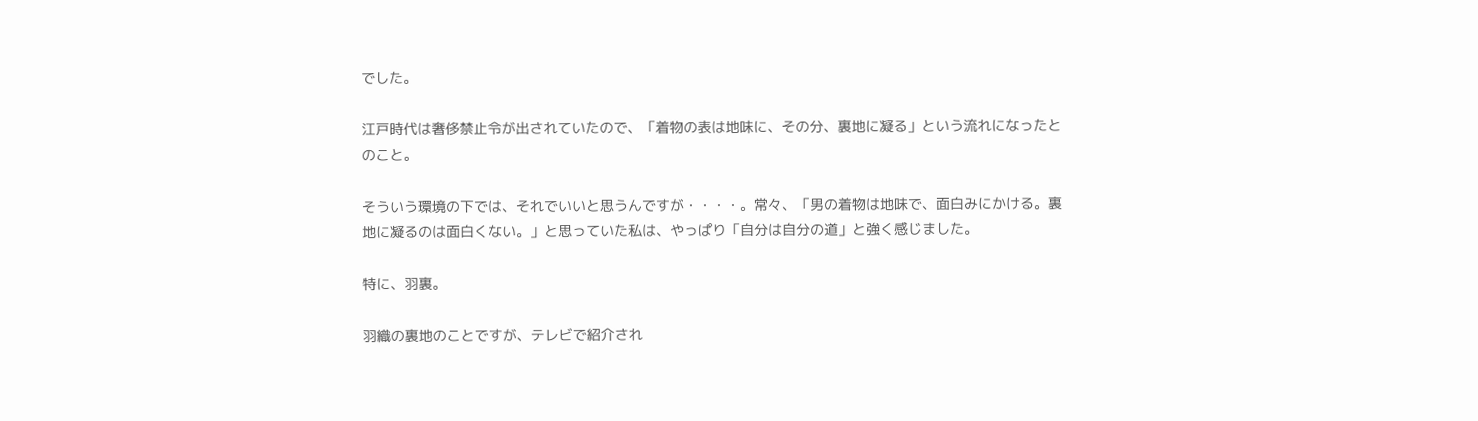でした。

江戸時代は奢侈禁止令が出されていたので、「着物の表は地味に、その分、裏地に凝る」という流れになったとのこと。

そういう環境の下では、それでいいと思うんですが・・・・。常々、「男の着物は地味で、面白みにかける。裏地に凝るのは面白くない。」と思っていた私は、やっぱり「自分は自分の道」と強く感じました。

特に、羽裏。

羽織の裏地のことですが、テレビで紹介され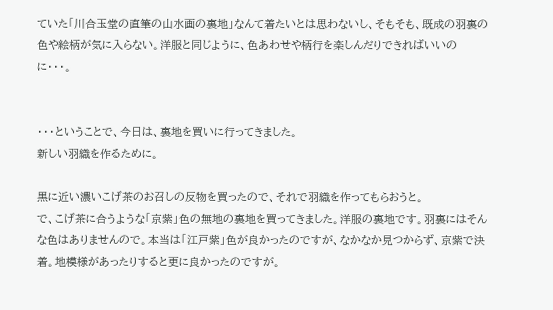ていた「川合玉堂の直筆の山水画の裏地」なんて着たいとは思わないし、そもそも、既成の羽裏の色や絵柄が気に入らない。洋服と同じように、色あわせや柄行を楽しんだりできればいいのに・・・。


・・・ということで、今日は、裏地を買いに行ってきました。
新しい羽織を作るために。

黒に近い濃いこげ茶のお召しの反物を買ったので、それで羽織を作ってもらおうと。
で、こげ茶に合うような「京紫」色の無地の裏地を買ってきました。洋服の裏地です。羽裏にはそんな色はありませんので。本当は「江戸紫」色が良かったのですが、なかなか見つからず、京紫で決着。地模様があったりすると更に良かったのですが。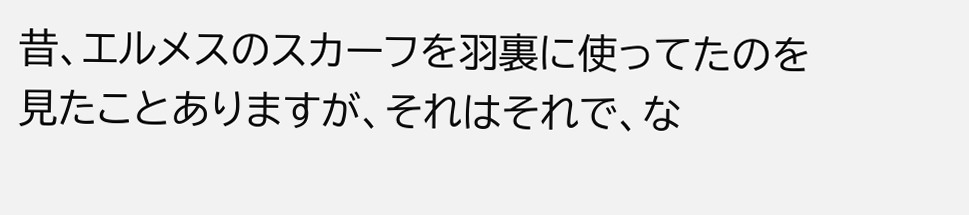昔、エルメスのスカーフを羽裏に使ってたのを見たことありますが、それはそれで、な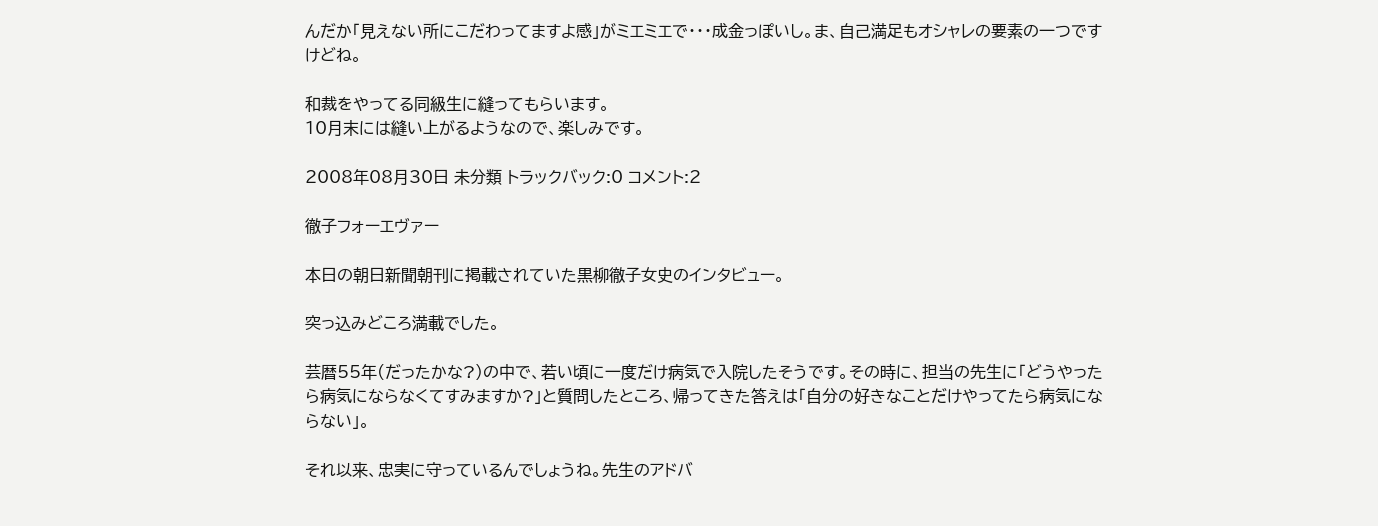んだか「見えない所にこだわってますよ感」がミエミエで・・・成金っぽいし。ま、自己満足もオシャレの要素の一つですけどね。

和裁をやってる同級生に縫ってもらいます。
10月末には縫い上がるようなので、楽しみです。

2008年08月30日 未分類 トラックバック:0 コメント:2

徹子フォーエヴァー

本日の朝日新聞朝刊に掲載されていた黒柳徹子女史のインタビュー。

突っ込みどころ満載でした。

芸暦55年(だったかな?)の中で、若い頃に一度だけ病気で入院したそうです。その時に、担当の先生に「どうやったら病気にならなくてすみますか?」と質問したところ、帰ってきた答えは「自分の好きなことだけやってたら病気にならない」。

それ以来、忠実に守っているんでしょうね。先生のアドバ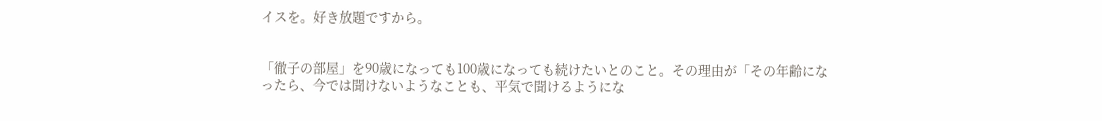イスを。好き放題ですから。


「徹子の部屋」を90歳になっても100歳になっても続けたいとのこと。その理由が「その年齢になったら、今では聞けないようなことも、平気で聞けるようにな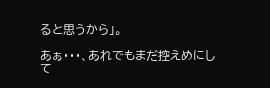ると思うから」。

あぁ・・・、あれでもまだ控えめにして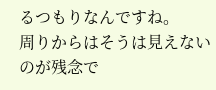るつもりなんですね。
周りからはそうは見えないのが残念で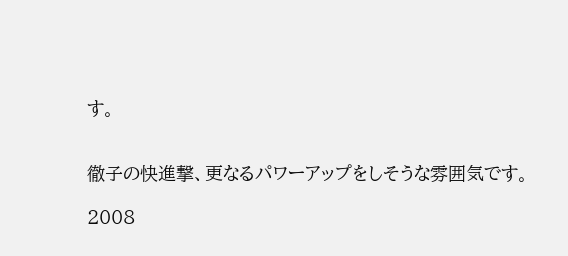す。


徹子の快進撃、更なるパワーアップをしそうな雰囲気です。

2008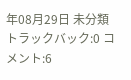年08月29日 未分類 トラックバック:0 コメント:6